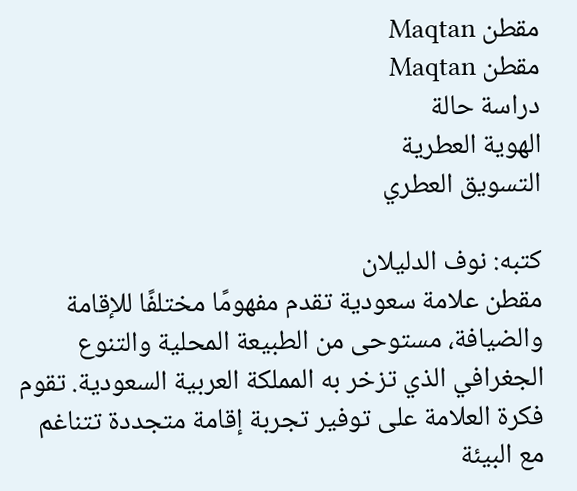مقطن Maqtan
مقطن Maqtan
دراسة حالة
الهوية العطرية
التسويق العطري

كتبه: نوف الدليلان
مقطن علامة سعودية تقدم مفهومًا مختلفًا للإقامة والضيافة، مستوحى من الطبيعة المحلية والتنوع الجغرافي الذي تزخر به المملكة العربية السعودية. تقوم فكرة العلامة على توفير تجربة إقامة متجددة تتناغم مع البيئة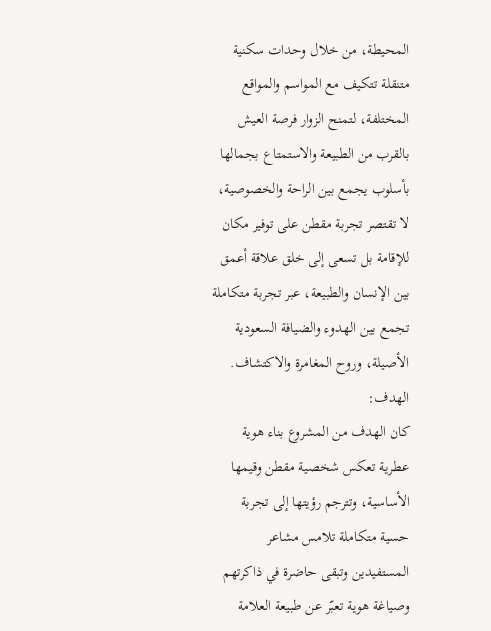المحيطة، من خلال وحدات سكنية متنقلة تتكيف مع المواسم والمواقع المختلفة، لتمنح الزوار فرصة العيش بالقرب من الطبيعة والاستمتاع بجمالها بأسلوب يجمع بين الراحة والخصوصية، لا تقتصر تجربة مقطن على توفير مكان للإقامة بل تسعى إلى خلق علاقة أعمق بين الإنسان والطبيعة، عبر تجربة متكاملة تجمع بين الهدوء والضيافة السعودية الأصيلة، وروح المغامرة والاكتشاف.
الهدف:
كان الهدف من المشروع بناء هوية عطرية تعكس شخصية مقطن وقيمها الأساسية، وتترجم رؤيتها إلى تجربة حسية متكاملة تلامس مشاعر المستفيدين وتبقى حاضرة في ذاكرتهم وصياغة هوية تعبّر عن طبيعة العلامة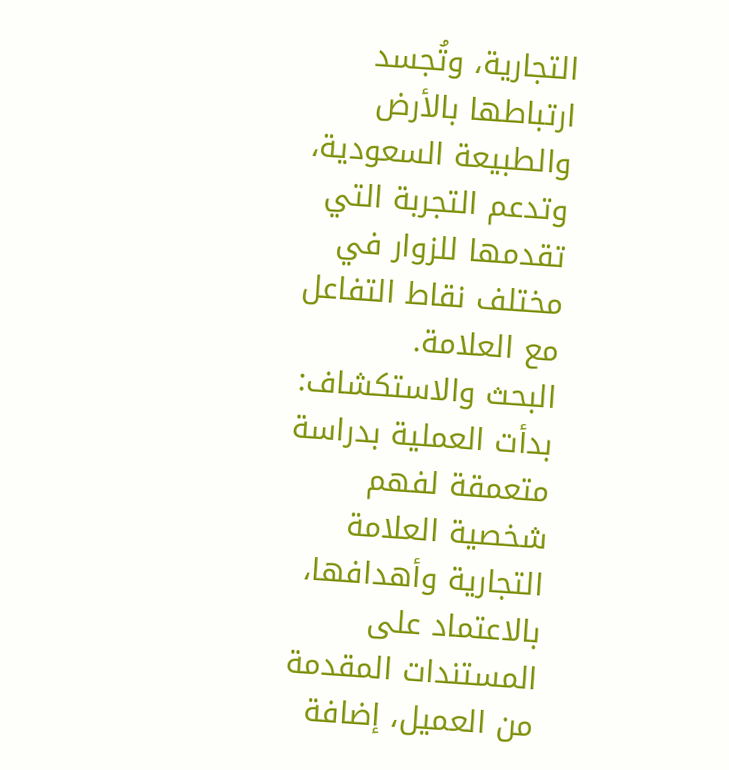التجارية، وتُجسد ارتباطها بالأرض والطبيعة السعودية، وتدعم التجربة التي تقدمها للزوار في مختلف نقاط التفاعل مع العلامة.
البحث والاستكشاف:
بدأت العملية بدراسة متعمقة لفهم شخصية العلامة التجارية وأهدافها، بالاعتماد على المستندات المقدمة من العميل، إضافة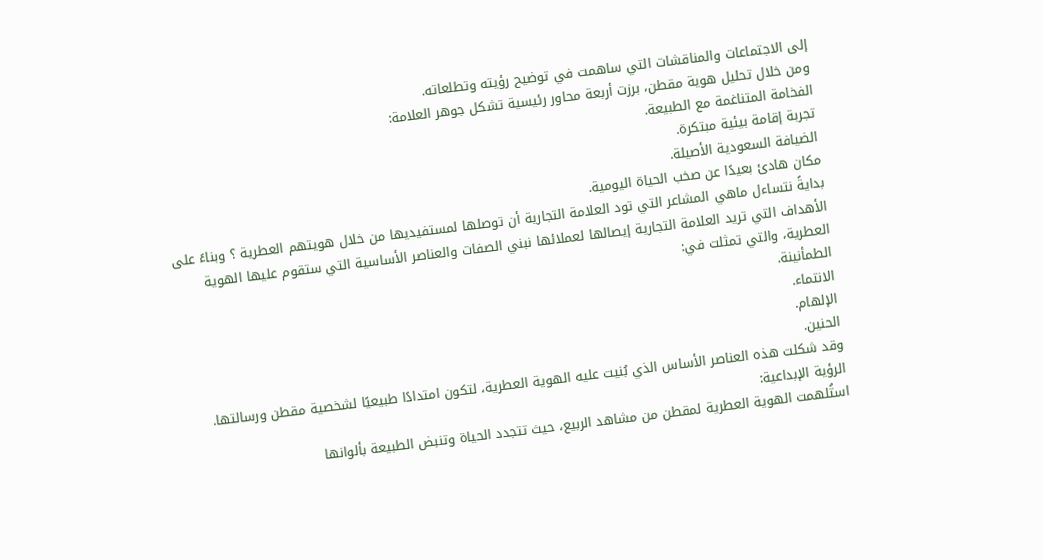إلى الاجتماعات والمناقشات التي ساهمت في توضيح رؤيته وتطلعاته.
ومن خلال تحليل هوية مقطن، برزت أربعة محاور رئيسية تشكل جوهر العلامة:
الفخامة المتناغمة مع الطبيعة.
تجربة إقامة بيئية مبتكرة.
الضيافة السعودية الأصيلة.
مكان هادئ بعيدًا عن صخب الحياة اليومية.
بدايةً نتساءل ماهي المشاعر التي تود العلامة التجارية أن توصلها لمستفيديها من خلال هويتهم العطرية ؟ وبناءً على الأهداف التي تريد العلامة التجارية إيصالها لعملائها نبني الصفات والعناصر الأساسية التي ستقوم عليها الهوية العطرية، والتي تمثلت في:
الطمأنينة.
الانتماء.
الإلهام.
الحنين.
وقد شكلت هذه العناصر الأساس الذي بُنيت عليه الهوية العطرية، لتكون امتدادًا طبيعيًا لشخصية مقطن ورسالتها.
الرؤية الإبداعية:
استُلهمت الهوية العطرية لمقطن من مشاهد الربيع، حيث تتجدد الحياة وتنبض الطبيعة بألوانها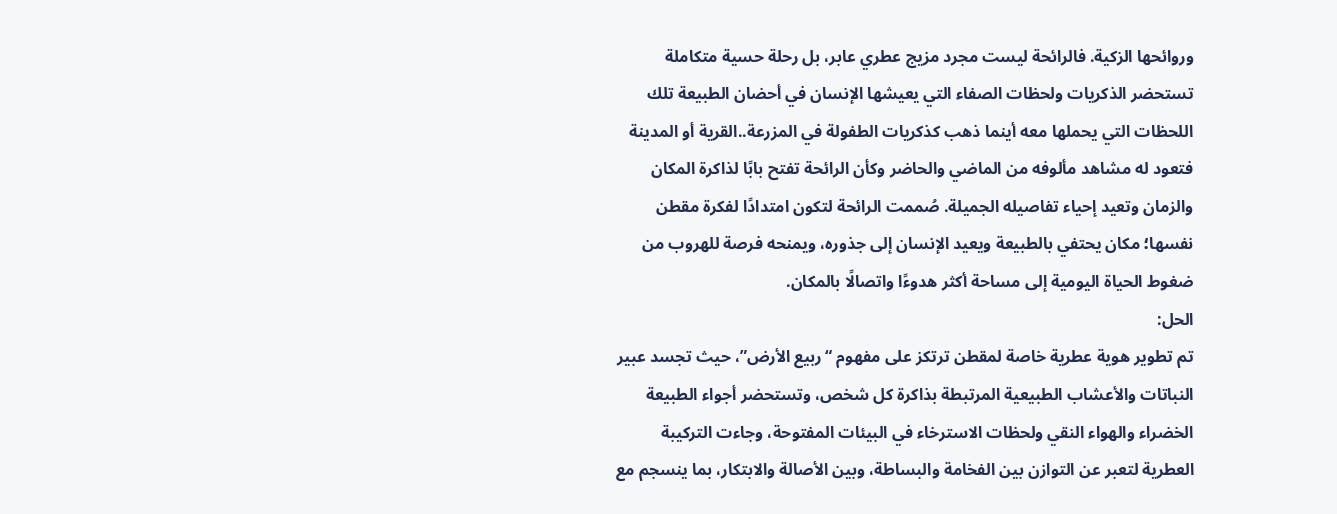وروائحها الزكية. فالرائحة ليست مجرد مزيج عطري عابر، بل رحلة حسية متكاملة تستحضر الذكريات ولحظات الصفاء التي يعيشها الإنسان في أحضان الطبيعة تلك اللحظات التي يحملها معه أينما ذهب كذكريات الطفولة في المزرعة..القرية أو المدينة فتعود له مشاهد مألوفه من الماضي والحاضر وكأن الرائحة تفتح بابًا لذاكرة المكان والزمان وتعيد إحياء تفاصيله الجميلة. صُممت الرائحة لتكون امتدادًا لفكرة مقطن نفسها؛ مكان يحتفي بالطبيعة ويعيد الإنسان إلى جذوره، ويمنحه فرصة للهروب من ضغوط الحياة اليومية إلى مساحة أكثر هدوءًا واتصالًا بالمكان.
الحل:
تم تطوير هوية عطرية خاصة لمقطن ترتكز على مفهوم “ربيع الأرض”، حيث تجسد عبير النباتات والأعشاب الطبيعية المرتبطة بذاكرة كل شخص، وتستحضر أجواء الطبيعة الخضراء والهواء النقي ولحظات الاسترخاء في البيئات المفتوحة، وجاءت التركيبة العطرية لتعبر عن التوازن بين الفخامة والبساطة، وبين الأصالة والابتكار، بما ينسجم مع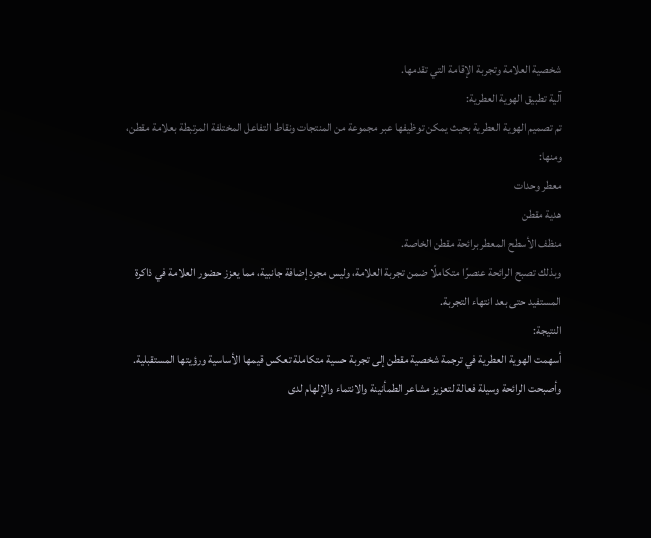شخصية العلامة وتجربة الإقامة التي تقدمها.
آلية تطبيق الهوية العطرية:
تم تصميم الهوية العطرية بحيث يمكن توظيفها عبر مجموعة من المنتجات ونقاط التفاعل المختلفة المرتبطة بعلامة مقطن، ومنها:
معطر وحدات
هدية مقطن
منظف الأسطح المعطر برائحة مقطن الخاصة.
وبذلك تصبح الرائحة عنصرًا متكاملًا ضمن تجربة العلامة، وليس مجرد إضافة جانبية، مما يعزز حضور العلامة في ذاكرة المستفيد حتى بعد انتهاء التجربة.
النتيجة:
أسهمت الهوية العطرية في ترجمة شخصية مقطن إلى تجربة حسية متكاملة تعكس قيمها الأساسية ورؤيتها المستقبلية. وأصبحت الرائحة وسيلة فعالة لتعزيز مشاعر الطمأنينة والانتماء والإلهام لدى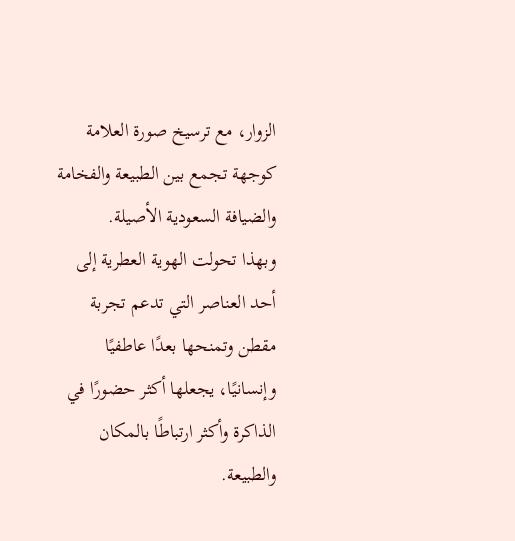الزوار، مع ترسيخ صورة العلامة كوجهة تجمع بين الطبيعة والفخامة والضيافة السعودية الأصيلة.
وبهذا تحولت الهوية العطرية إلى أحد العناصر التي تدعم تجربة مقطن وتمنحها بعدًا عاطفيًا وإنسانيًا، يجعلها أكثر حضورًا في الذاكرة وأكثر ارتباطًا بالمكان والطبيعة.